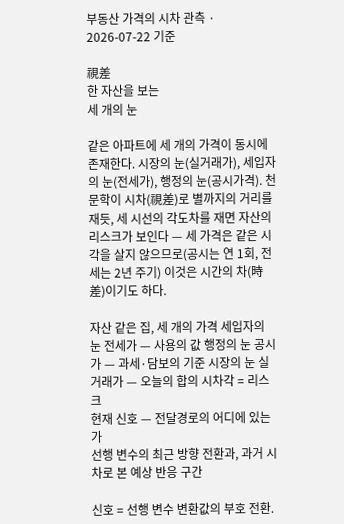부동산 가격의 시차 관측 · 2026-07-22 기준

視差
한 자산을 보는
세 개의 눈

같은 아파트에 세 개의 가격이 동시에 존재한다. 시장의 눈(실거래가), 세입자의 눈(전세가), 행정의 눈(공시가격). 천문학이 시차(視差)로 별까지의 거리를 재듯, 세 시선의 각도차를 재면 자산의 리스크가 보인다 — 세 가격은 같은 시각을 살지 않으므로(공시는 연 1회, 전세는 2년 주기) 이것은 시간의 차(時差)이기도 하다.

자산 같은 집, 세 개의 가격 세입자의 눈 전세가 — 사용의 값 행정의 눈 공시가 — 과세·담보의 기준 시장의 눈 실거래가 — 오늘의 합의 시차각 = 리스크
현재 신호 — 전달경로의 어디에 있는가
선행 변수의 최근 방향 전환과, 과거 시차로 본 예상 반응 구간

신호 = 선행 변수 변환값의 부호 전환.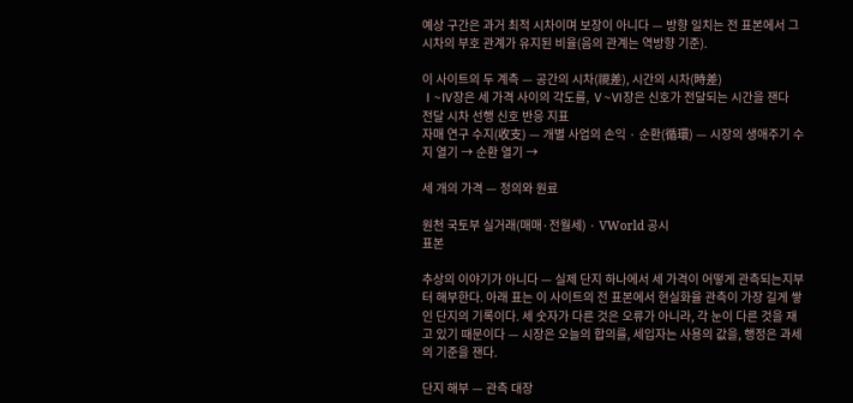예상 구간은 과거 최적 시차이며 보장이 아니다 — 방향 일치는 전 표본에서 그 시차의 부호 관계가 유지된 비율(음의 관계는 역방향 기준).

이 사이트의 두 계측 — 공간의 시차(視差), 시간의 시차(時差)
Ⅰ~Ⅳ장은 세 가격 사이의 각도를, Ⅴ~Ⅵ장은 신호가 전달되는 시간을 잰다
전달 시차 선행 신호 반응 지표
자매 연구 수지(收支) — 개별 사업의 손익 · 순환(循環) — 시장의 생애주기 수지 열기 → 순환 열기 →

세 개의 가격 — 정의와 원료

원천 국토부 실거래(매매·전월세) · VWorld 공시
표본

추상의 이야기가 아니다 — 실제 단지 하나에서 세 가격이 어떻게 관측되는지부터 해부한다. 아래 표는 이 사이트의 전 표본에서 현실화율 관측이 가장 길게 쌓인 단지의 기록이다. 세 숫자가 다른 것은 오류가 아니라, 각 눈이 다른 것을 재고 있기 때문이다 — 시장은 오늘의 합의를, 세입자는 사용의 값을, 행정은 과세의 기준을 잰다.

단지 해부 — 관측 대장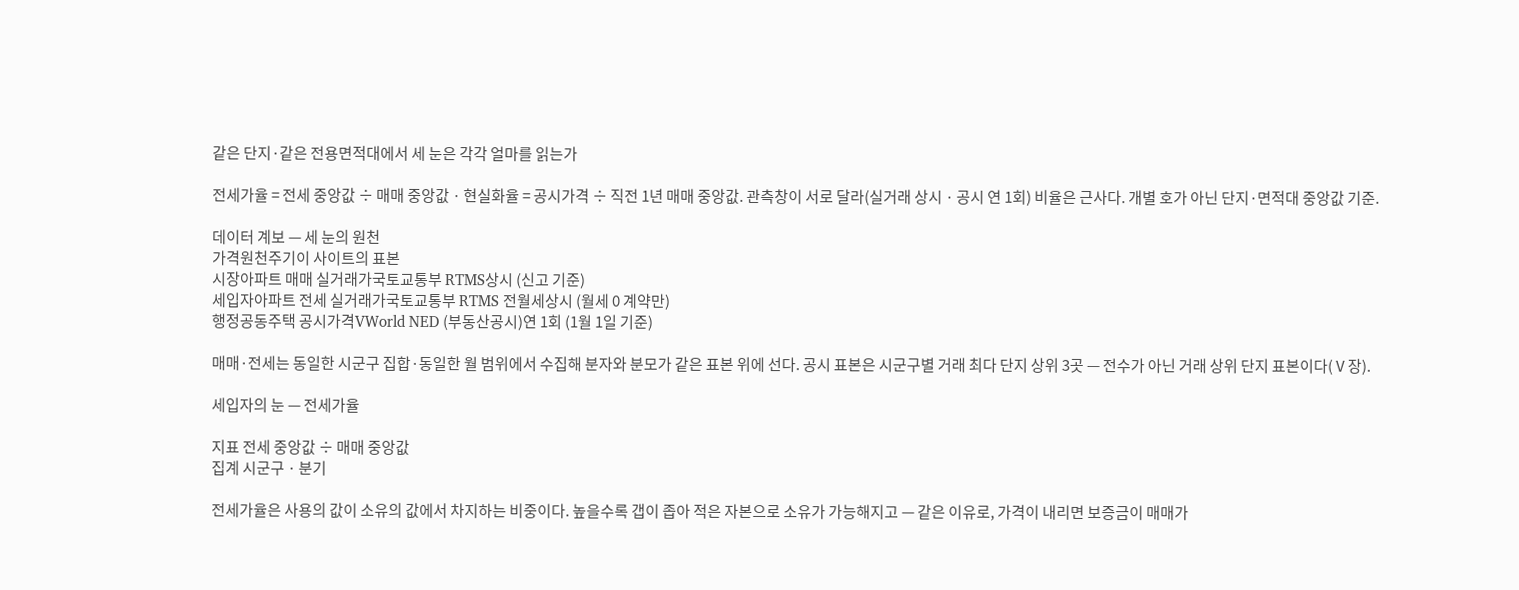같은 단지·같은 전용면적대에서 세 눈은 각각 얼마를 읽는가

전세가율 = 전세 중앙값 ÷ 매매 중앙값 · 현실화율 = 공시가격 ÷ 직전 1년 매매 중앙값. 관측창이 서로 달라(실거래 상시 · 공시 연 1회) 비율은 근사다. 개별 호가 아닌 단지·면적대 중앙값 기준.

데이터 계보 — 세 눈의 원천
가격원천주기이 사이트의 표본
시장아파트 매매 실거래가국토교통부 RTMS상시 (신고 기준)
세입자아파트 전세 실거래가국토교통부 RTMS 전월세상시 (월세 0 계약만)
행정공동주택 공시가격VWorld NED (부동산공시)연 1회 (1월 1일 기준)

매매·전세는 동일한 시군구 집합·동일한 월 범위에서 수집해 분자와 분모가 같은 표본 위에 선다. 공시 표본은 시군구별 거래 최다 단지 상위 3곳 — 전수가 아닌 거래 상위 단지 표본이다(Ⅴ장).

세입자의 눈 — 전세가율

지표 전세 중앙값 ÷ 매매 중앙값
집계 시군구 · 분기

전세가율은 사용의 값이 소유의 값에서 차지하는 비중이다. 높을수록 갭이 좁아 적은 자본으로 소유가 가능해지고 — 같은 이유로, 가격이 내리면 보증금이 매매가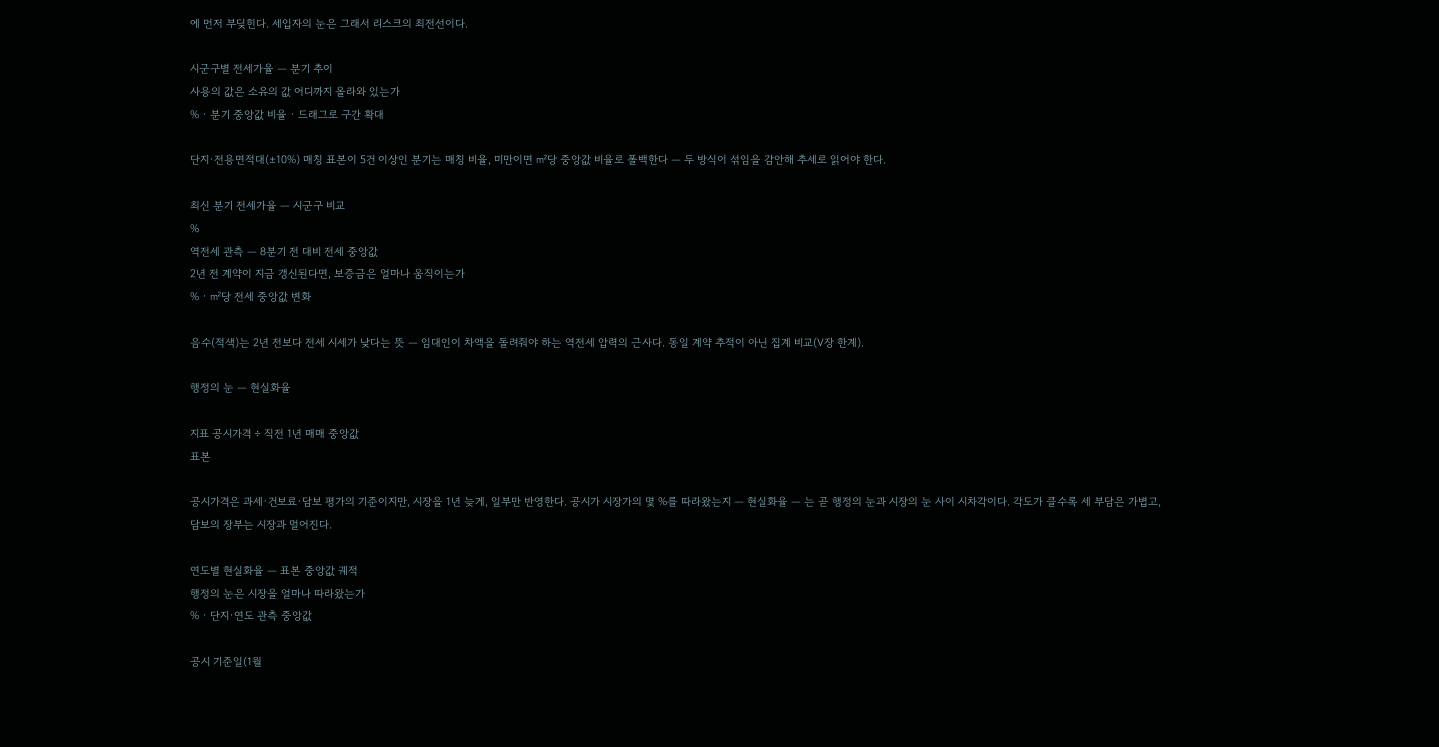에 먼저 부딪힌다. 세입자의 눈은 그래서 리스크의 최전선이다.

시군구별 전세가율 — 분기 추이
사용의 값은 소유의 값 어디까지 올라와 있는가
% · 분기 중앙값 비율 · 드래그로 구간 확대

단지·전용면적대(±10%) 매칭 표본이 5건 이상인 분기는 매칭 비율, 미만이면 ㎡당 중앙값 비율로 폴백한다 — 두 방식이 섞임을 감안해 추세로 읽어야 한다.

최신 분기 전세가율 — 시군구 비교
%
역전세 관측 — 8분기 전 대비 전세 중앙값
2년 전 계약이 지금 갱신된다면, 보증금은 얼마나 움직이는가
% · ㎡당 전세 중앙값 변화

음수(적색)는 2년 전보다 전세 시세가 낮다는 뜻 — 임대인이 차액을 돌려줘야 하는 역전세 압력의 근사다. 동일 계약 추적이 아닌 집계 비교(Ⅴ장 한계).

행정의 눈 — 현실화율

지표 공시가격 ÷ 직전 1년 매매 중앙값
표본

공시가격은 과세·건보료·담보 평가의 기준이지만, 시장을 1년 늦게, 일부만 반영한다. 공시가 시장가의 몇 %를 따라왔는지 — 현실화율 — 는 곧 행정의 눈과 시장의 눈 사이 시차각이다. 각도가 클수록 세 부담은 가볍고, 담보의 장부는 시장과 멀어진다.

연도별 현실화율 — 표본 중앙값 궤적
행정의 눈은 시장을 얼마나 따라왔는가
% · 단지·연도 관측 중앙값

공시 기준일(1월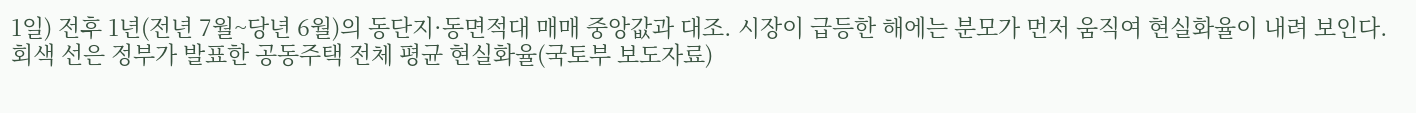1일) 전후 1년(전년 7월~당년 6월)의 동단지·동면적대 매매 중앙값과 대조. 시장이 급등한 해에는 분모가 먼저 움직여 현실화율이 내려 보인다. 회색 선은 정부가 발표한 공동주택 전체 평균 현실화율(국토부 보도자료)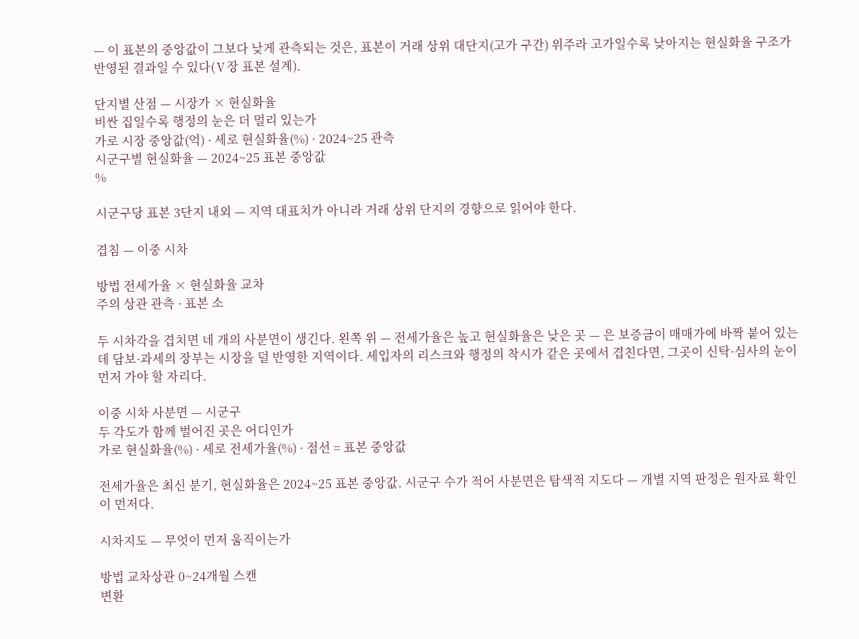— 이 표본의 중앙값이 그보다 낮게 관측되는 것은, 표본이 거래 상위 대단지(고가 구간) 위주라 고가일수록 낮아지는 현실화율 구조가 반영된 결과일 수 있다(Ⅴ장 표본 설계).

단지별 산점 — 시장가 × 현실화율
비싼 집일수록 행정의 눈은 더 멀리 있는가
가로 시장 중앙값(억) · 세로 현실화율(%) · 2024~25 관측
시군구별 현실화율 — 2024~25 표본 중앙값
%

시군구당 표본 3단지 내외 — 지역 대표치가 아니라 거래 상위 단지의 경향으로 읽어야 한다.

겹침 — 이중 시차

방법 전세가율 × 현실화율 교차
주의 상관 관측 · 표본 소

두 시차각을 겹치면 네 개의 사분면이 생긴다. 왼쪽 위 — 전세가율은 높고 현실화율은 낮은 곳 — 은 보증금이 매매가에 바짝 붙어 있는데 담보·과세의 장부는 시장을 덜 반영한 지역이다. 세입자의 리스크와 행정의 착시가 같은 곳에서 겹친다면, 그곳이 신탁·심사의 눈이 먼저 가야 할 자리다.

이중 시차 사분면 — 시군구
두 각도가 함께 벌어진 곳은 어디인가
가로 현실화율(%) · 세로 전세가율(%) · 점선 = 표본 중앙값

전세가율은 최신 분기, 현실화율은 2024~25 표본 중앙값. 시군구 수가 적어 사분면은 탐색적 지도다 — 개별 지역 판정은 원자료 확인이 먼저다.

시차지도 — 무엇이 먼저 움직이는가

방법 교차상관 0~24개월 스캔
변환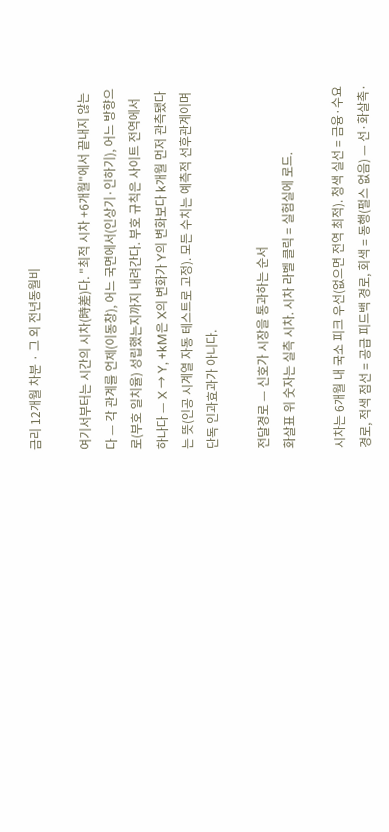금리 12개월 차분 · 그 외 전년동월비

여기서부터는 시간의 시차(時差)다. "최적 시차 +6개월"에서 끝내지 않는다 — 각 관계를 언제(이동창), 어느 국면에서(인상기·인하기), 어느 방향으로(부호 일치율) 성립했는지까지 내려간다. 부호 규칙은 사이트 전역에서 하나다 — X → Y, +kM은 X의 변화가 Y의 변화보다 k개월 먼저 관측됐다는 뜻(인공 시계열 자동 테스트로 고정). 모든 수치는 예측적 선후관계이며 단독 인과효과가 아니다.

전달경로 — 신호가 시장을 통과하는 순서
화살표 위 숫자는 실측 시차. 시차 라벨 클릭 = 실험실에 로드.

시차는 6개월 내 국소 피크 우선(없으면 전역 최적). 청색 실선 = 금융·수요 경로, 적색 점선 = 공급 피드백 경로, 회색 = 동행(펄스 없음) — 선·화살촉·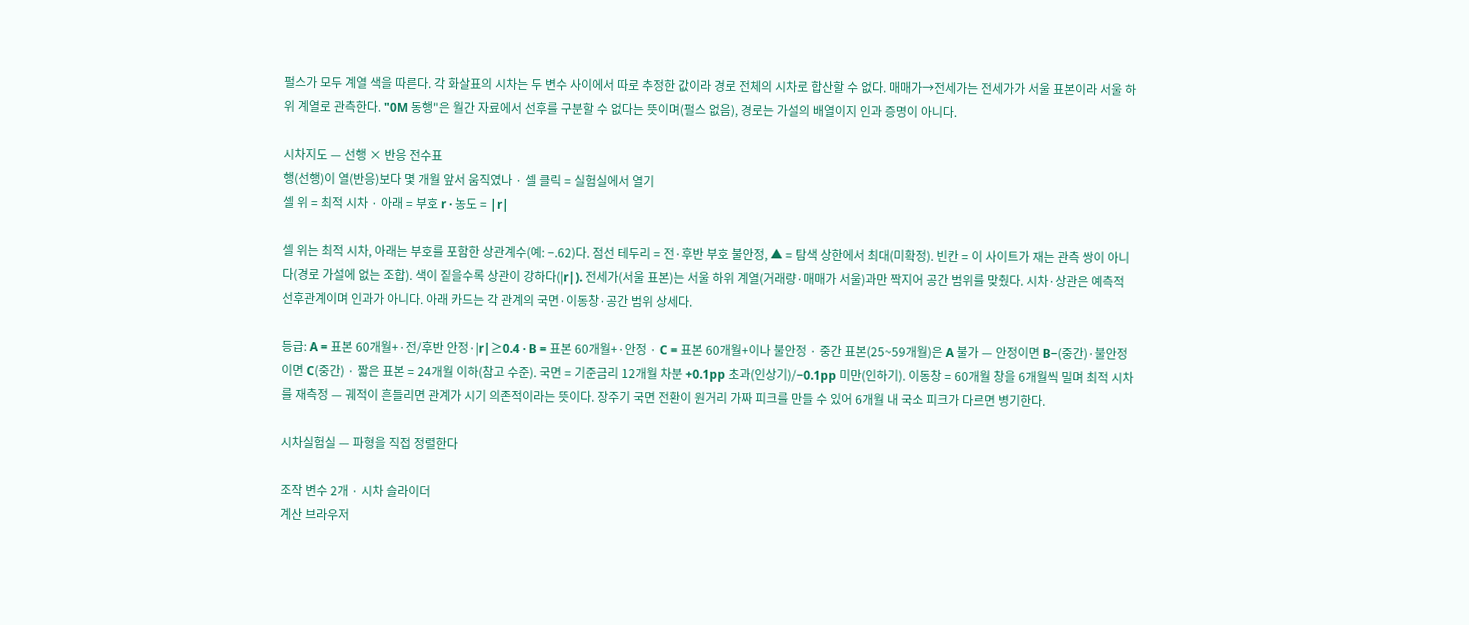펄스가 모두 계열 색을 따른다. 각 화살표의 시차는 두 변수 사이에서 따로 추정한 값이라 경로 전체의 시차로 합산할 수 없다. 매매가→전세가는 전세가가 서울 표본이라 서울 하위 계열로 관측한다. "0M 동행"은 월간 자료에서 선후를 구분할 수 없다는 뜻이며(펄스 없음), 경로는 가설의 배열이지 인과 증명이 아니다.

시차지도 — 선행 × 반응 전수표
행(선행)이 열(반응)보다 몇 개월 앞서 움직였나 · 셀 클릭 = 실험실에서 열기
셀 위 = 최적 시차 · 아래 = 부호 r · 농도 = |r|

셀 위는 최적 시차, 아래는 부호를 포함한 상관계수(예: −.62)다. 점선 테두리 = 전·후반 부호 불안정, ▲ = 탐색 상한에서 최대(미확정). 빈칸 = 이 사이트가 재는 관측 쌍이 아니다(경로 가설에 없는 조합). 색이 짙을수록 상관이 강하다(|r|). 전세가(서울 표본)는 서울 하위 계열(거래량·매매가 서울)과만 짝지어 공간 범위를 맞췄다. 시차·상관은 예측적 선후관계이며 인과가 아니다. 아래 카드는 각 관계의 국면·이동창·공간 범위 상세다.

등급: A = 표본 60개월+·전/후반 안정·|r|≥0.4 · B = 표본 60개월+·안정 · C = 표본 60개월+이나 불안정 · 중간 표본(25~59개월)은 A 불가 — 안정이면 B−(중간)·불안정이면 C(중간) · 짧은 표본 = 24개월 이하(참고 수준). 국면 = 기준금리 12개월 차분 +0.1pp 초과(인상기)/−0.1pp 미만(인하기). 이동창 = 60개월 창을 6개월씩 밀며 최적 시차를 재측정 — 궤적이 흔들리면 관계가 시기 의존적이라는 뜻이다. 장주기 국면 전환이 원거리 가짜 피크를 만들 수 있어 6개월 내 국소 피크가 다르면 병기한다.

시차실험실 — 파형을 직접 정렬한다

조작 변수 2개 · 시차 슬라이더
계산 브라우저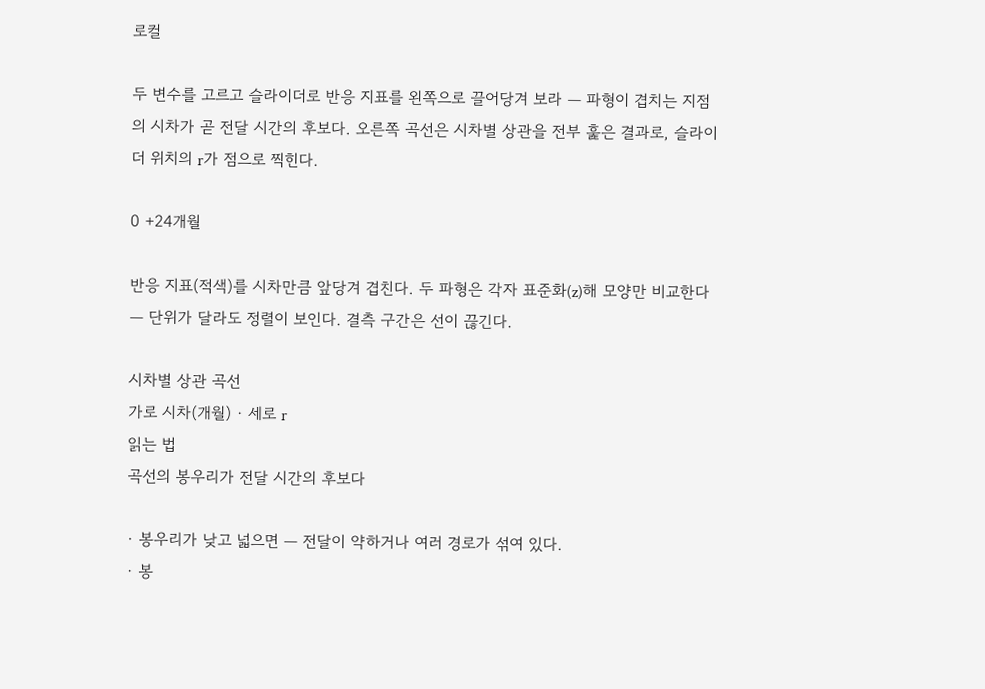로컬

두 변수를 고르고 슬라이더로 반응 지표를 왼쪽으로 끌어당겨 보라 — 파형이 겹치는 지점의 시차가 곧 전달 시간의 후보다. 오른쪽 곡선은 시차별 상관을 전부 훑은 결과로, 슬라이더 위치의 r가 점으로 찍힌다.

0 +24개월

반응 지표(적색)를 시차만큼 앞당겨 겹친다. 두 파형은 각자 표준화(z)해 모양만 비교한다 — 단위가 달라도 정렬이 보인다. 결측 구간은 선이 끊긴다.

시차별 상관 곡선
가로 시차(개월) · 세로 r
읽는 법
곡선의 봉우리가 전달 시간의 후보다

· 봉우리가 낮고 넓으면 — 전달이 약하거나 여러 경로가 섞여 있다.
· 봉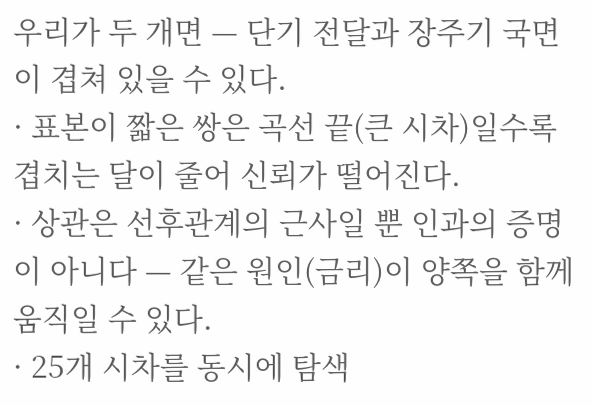우리가 두 개면 — 단기 전달과 장주기 국면이 겹쳐 있을 수 있다.
· 표본이 짧은 쌍은 곡선 끝(큰 시차)일수록 겹치는 달이 줄어 신뢰가 떨어진다.
· 상관은 선후관계의 근사일 뿐 인과의 증명이 아니다 — 같은 원인(금리)이 양쪽을 함께 움직일 수 있다.
· 25개 시차를 동시에 탐색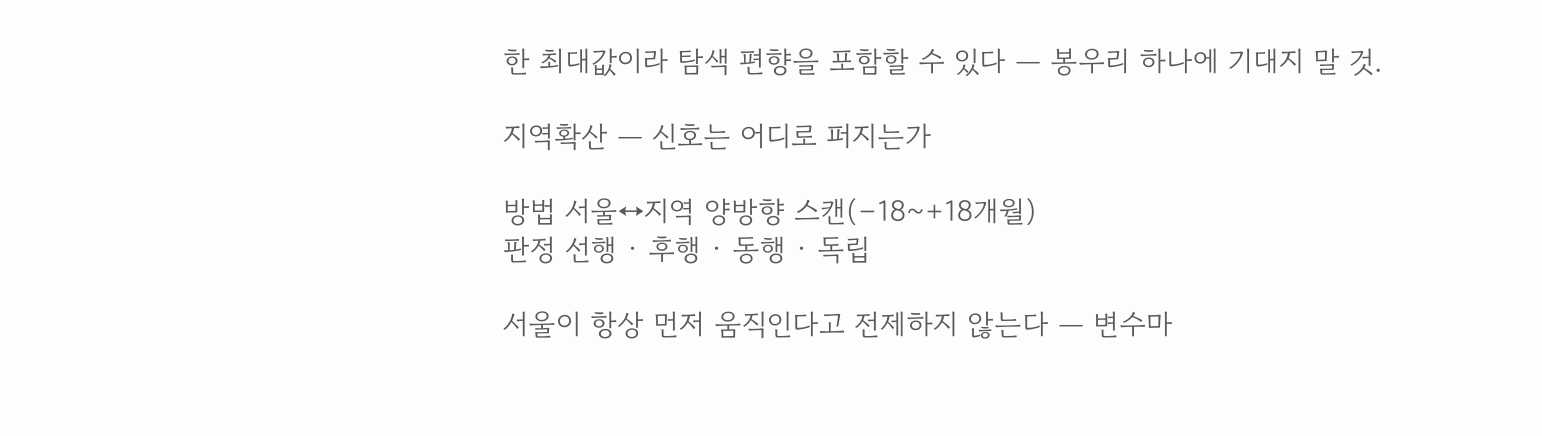한 최대값이라 탐색 편향을 포함할 수 있다 — 봉우리 하나에 기대지 말 것.

지역확산 — 신호는 어디로 퍼지는가

방법 서울↔지역 양방향 스캔(−18~+18개월)
판정 선행 · 후행 · 동행 · 독립

서울이 항상 먼저 움직인다고 전제하지 않는다 — 변수마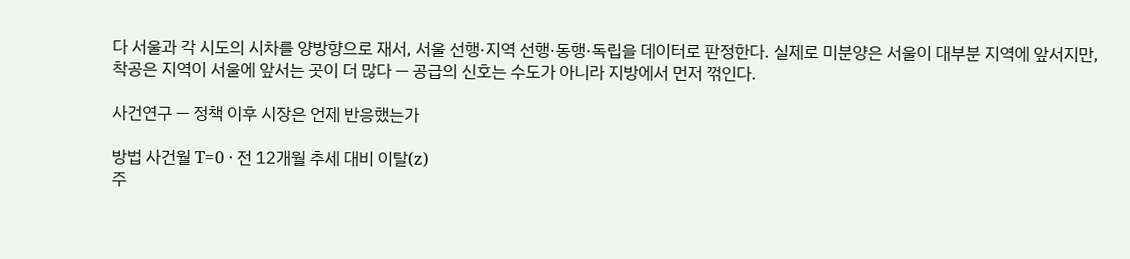다 서울과 각 시도의 시차를 양방향으로 재서, 서울 선행·지역 선행·동행·독립을 데이터로 판정한다. 실제로 미분양은 서울이 대부분 지역에 앞서지만, 착공은 지역이 서울에 앞서는 곳이 더 많다 — 공급의 신호는 수도가 아니라 지방에서 먼저 꺾인다.

사건연구 — 정책 이후 시장은 언제 반응했는가

방법 사건월 T=0 · 전 12개월 추세 대비 이탈(z)
주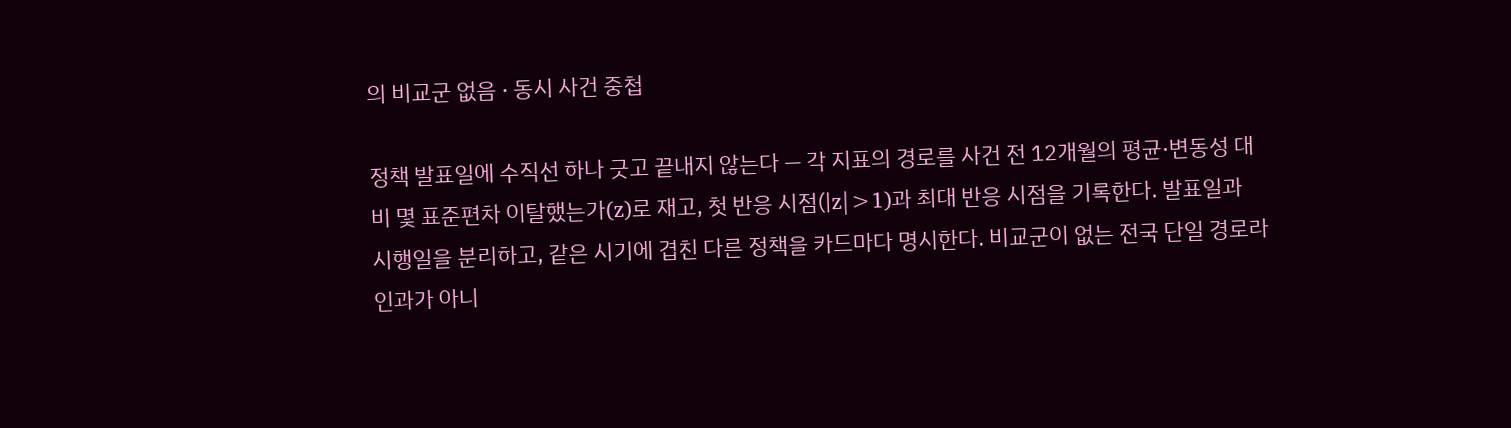의 비교군 없음 · 동시 사건 중첩

정책 발표일에 수직선 하나 긋고 끝내지 않는다 — 각 지표의 경로를 사건 전 12개월의 평균·변동성 대비 몇 표준편차 이탈했는가(z)로 재고, 첫 반응 시점(|z|>1)과 최대 반응 시점을 기록한다. 발표일과 시행일을 분리하고, 같은 시기에 겹친 다른 정책을 카드마다 명시한다. 비교군이 없는 전국 단일 경로라 인과가 아니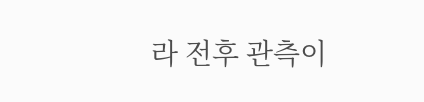라 전후 관측이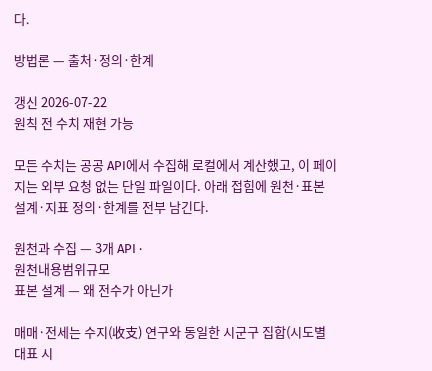다.

방법론 — 출처·정의·한계

갱신 2026-07-22
원칙 전 수치 재현 가능

모든 수치는 공공 API에서 수집해 로컬에서 계산했고, 이 페이지는 외부 요청 없는 단일 파일이다. 아래 접힘에 원천·표본 설계·지표 정의·한계를 전부 남긴다.

원천과 수집 — 3개 API ·
원천내용범위규모
표본 설계 — 왜 전수가 아닌가

매매·전세는 수지(收支) 연구와 동일한 시군구 집합(시도별 대표 시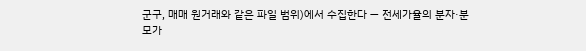군구, 매매 원거래와 같은 파일 범위)에서 수집한다 — 전세가율의 분자·분모가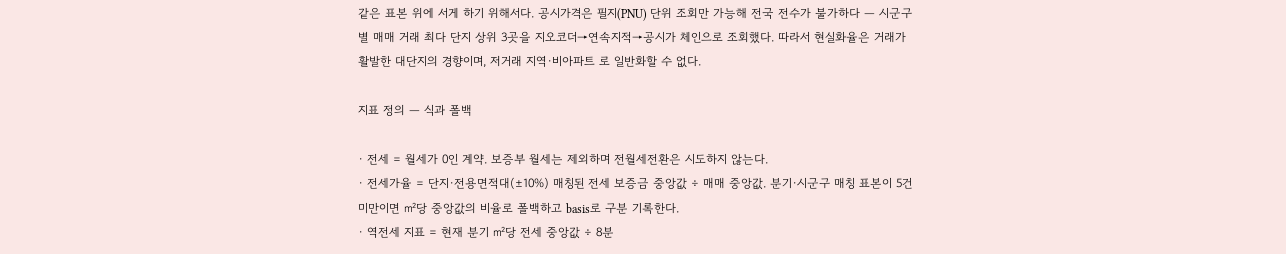같은 표본 위에 서게 하기 위해서다. 공시가격은 필지(PNU) 단위 조회만 가능해 전국 전수가 불가하다 — 시군구별 매매 거래 최다 단지 상위 3곳을 지오코더→연속지적→공시가 체인으로 조회했다. 따라서 현실화율은 거래가 활발한 대단지의 경향이며, 저거래 지역·비아파트 로 일반화할 수 없다.

지표 정의 — 식과 폴백

· 전세 = 월세가 0인 계약. 보증부 월세는 제외하며 전월세전환은 시도하지 않는다.
· 전세가율 = 단지·전용면적대(±10%) 매칭된 전세 보증금 중앙값 ÷ 매매 중앙값. 분기·시군구 매칭 표본이 5건 미만이면 ㎡당 중앙값의 비율로 폴백하고 basis로 구분 기록한다.
· 역전세 지표 = 현재 분기 ㎡당 전세 중앙값 ÷ 8분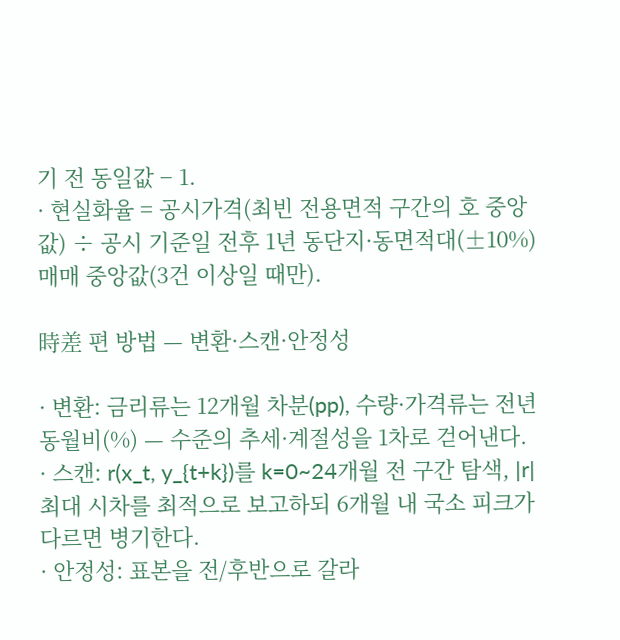기 전 동일값 − 1.
· 현실화율 = 공시가격(최빈 전용면적 구간의 호 중앙값) ÷ 공시 기준일 전후 1년 동단지·동면적대(±10%) 매매 중앙값(3건 이상일 때만).

時差 편 방법 — 변환·스캔·안정성

· 변환: 금리류는 12개월 차분(pp), 수량·가격류는 전년동월비(%) — 수준의 추세·계절성을 1차로 걷어낸다.
· 스캔: r(x_t, y_{t+k})를 k=0~24개월 전 구간 탐색, |r| 최대 시차를 최적으로 보고하되 6개월 내 국소 피크가 다르면 병기한다.
· 안정성: 표본을 전/후반으로 갈라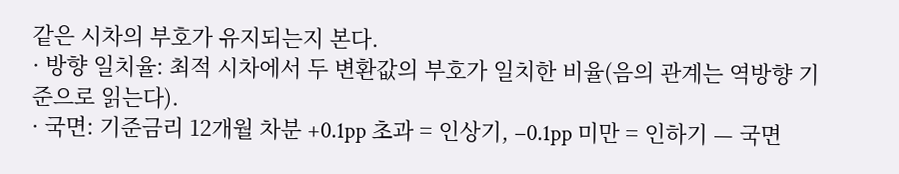같은 시차의 부호가 유지되는지 본다.
· 방향 일치율: 최적 시차에서 두 변환값의 부호가 일치한 비율(음의 관계는 역방향 기준으로 읽는다).
· 국면: 기준금리 12개월 차분 +0.1pp 초과 = 인상기, −0.1pp 미만 = 인하기 — 국면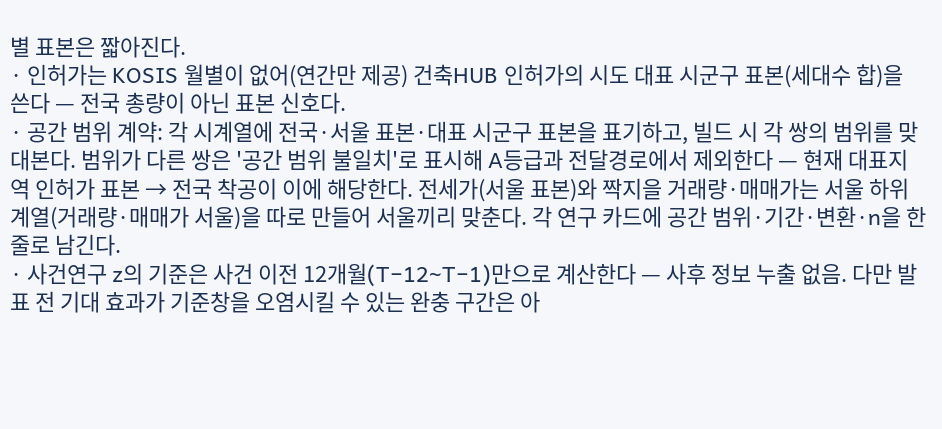별 표본은 짧아진다.
· 인허가는 KOSIS 월별이 없어(연간만 제공) 건축HUB 인허가의 시도 대표 시군구 표본(세대수 합)을 쓴다 — 전국 총량이 아닌 표본 신호다.
· 공간 범위 계약: 각 시계열에 전국·서울 표본·대표 시군구 표본을 표기하고, 빌드 시 각 쌍의 범위를 맞대본다. 범위가 다른 쌍은 '공간 범위 불일치'로 표시해 A등급과 전달경로에서 제외한다 — 현재 대표지역 인허가 표본 → 전국 착공이 이에 해당한다. 전세가(서울 표본)와 짝지을 거래량·매매가는 서울 하위 계열(거래량·매매가 서울)을 따로 만들어 서울끼리 맞춘다. 각 연구 카드에 공간 범위·기간·변환·n을 한 줄로 남긴다.
· 사건연구 z의 기준은 사건 이전 12개월(T−12~T−1)만으로 계산한다 — 사후 정보 누출 없음. 다만 발표 전 기대 효과가 기준창을 오염시킬 수 있는 완충 구간은 아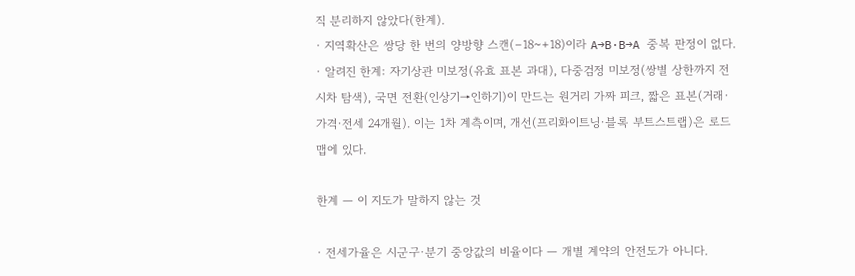직 분리하지 않았다(한계).
· 지역확산은 쌍당 한 번의 양방향 스캔(−18~+18)이라 A→B·B→A 중복 판정이 없다.
· 알려진 한계: 자기상관 미보정(유효 표본 과대), 다중검정 미보정(쌍별 상한까지 전 시차 탐색), 국면 전환(인상기→인하기)이 만드는 원거리 가짜 피크, 짧은 표본(거래·가격·전세 24개월). 이는 1차 계측이며, 개선(프리화이트닝·블록 부트스트랩)은 로드맵에 있다.

한계 — 이 지도가 말하지 않는 것

· 전세가율은 시군구·분기 중앙값의 비율이다 — 개별 계약의 안전도가 아니다.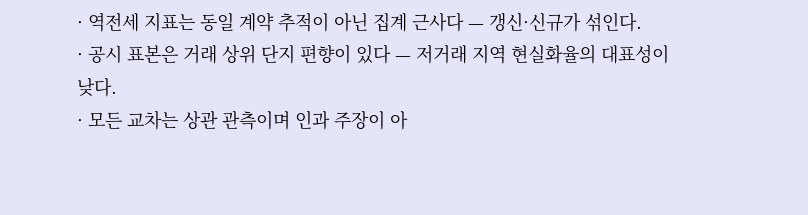· 역전세 지표는 동일 계약 추적이 아닌 집계 근사다 — 갱신·신규가 섞인다.
· 공시 표본은 거래 상위 단지 편향이 있다 — 저거래 지역 현실화율의 대표성이 낮다.
· 모든 교차는 상관 관측이며 인과 주장이 아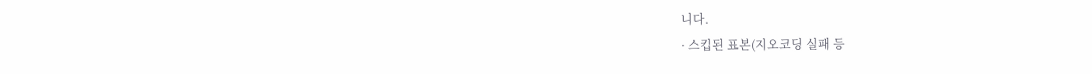니다.
· 스킵된 표본(지오코딩 실패 등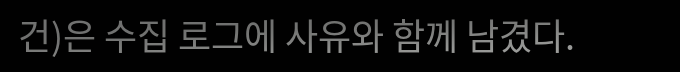건)은 수집 로그에 사유와 함께 남겼다.